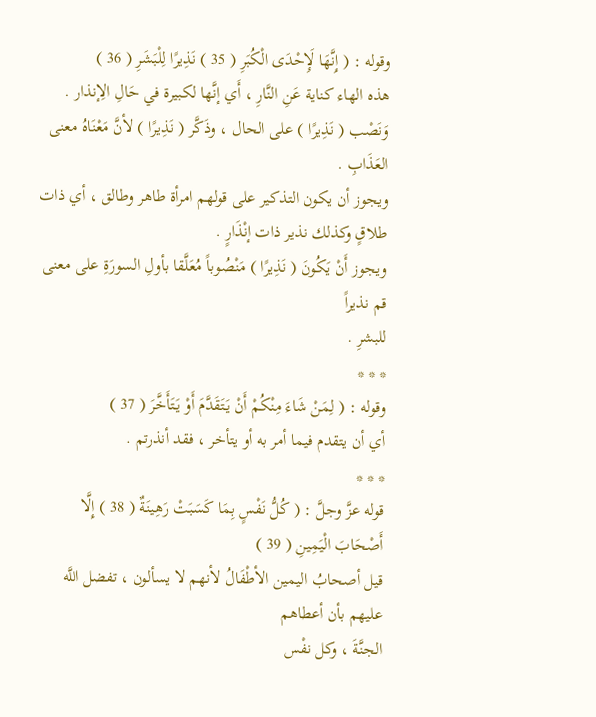وقوله : ( إِنَّهَا لَإِحْدَى الْكُبَرِ ( 35 ) نَذِيرًا لِلْبَشَرِ ( 36 )
هذه الهاء كناية عَنِ النَّارِ ، أَي إنَّها لكبيرة في حَالِ الِإنذار .
وَنَصْب ( نَذِيرًا ) على الحال ، وذَكَّر ( نَذِيرًا ) لأنَّ مَعْنَاهُ معنى العَذَابِ .
ويجوز أن يكون التذكير على قولهم امرأة طاهر وطالق ، أي ذات طلاقٍ وكذلك نذير ذات إنْذَارٍ .
ويجوز أَنْ يَكُونَ ( نَذِيرًا ) مَنْصُوباً مُعَلَّقا بأولِ السورَةِ على معنى قم نذيراً
للبشرِ .
* * *
وقوله : ( لِمَنْ شَاءَ مِنْكُمْ أَنْ يَتَقَدَّمَ أَوْ يَتَأَخَّرَ ( 37 )
أي أن يتقدم فيما أمر به أو يتأخر ، فقد أنذرتم .
* * *
قوله عزَّ وجلَّ : ( كُلُّ نَفْسٍ بِمَا كَسَبَتْ رَهِينَةٌ ( 38 ) إِلَّا أَصْحَابَ الْيَمِينِ ( 39 )
قيل أصحابُ اليمين الأطْفَالُ لأنهم لا يسألون ، تفضل اللَّه عليهم بأن أعطاهم
الجنَّةَ ، وكل نفْس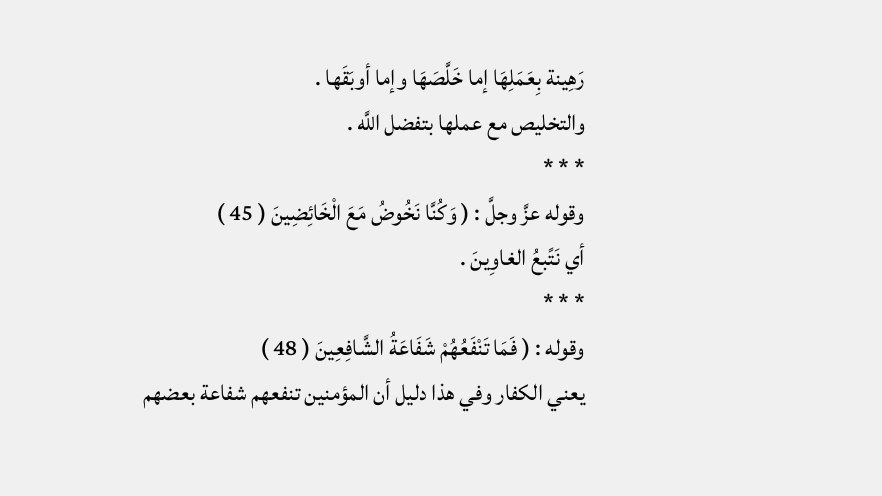رَهِينة بِعَمَلِهَا إما خَلَّصَهَا وإما أوبَقَها .
والتخليص مع عملها بتفضل اللَّه .
* * *
وقوله عزَّ وجلَّ : ( وَكُنَّا نَخُوضُ مَعَ الْخَائِضِينَ ( 45 )
أي نَتًبعُ الغاوِينَ .
* * *
وقوله : ( فَمَا تَنْفَعُهُمْ شَفَاعَةُ الشَّافِعِينَ ( 48 )
يعني الكفار وفي هذا دليل أن المؤمنين تنفعهم شفاعة بعضهم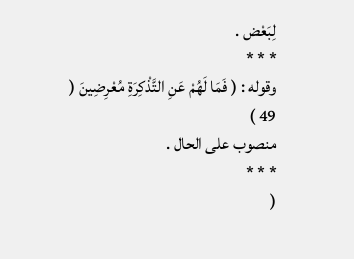لِبَعْض .
* * *
وقوله : ( فَمَا لَهُمْ عَنِ التَّذْكِرَةِ مُعْرِضِينَ ( 49 )
منصوب على الحال .
* * *
(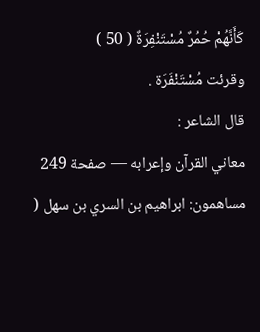كَأَنَّهُمْ حُمُرٌ مُسْتَنْفِرَةٌ ( 50 )
وقرئت مُسْتَنْفَرَة .
قال الشاعر :
معاني القرآن وإعرابه — صفحة 249
مساهمون: ابراهيم بن السري بن سهل (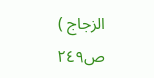الزجاج )
ص٢٤٩